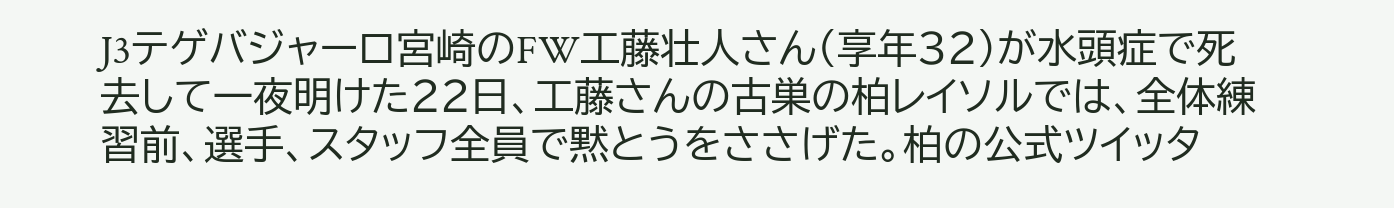J3テゲバジャーロ宮崎のFW工藤壮人さん(享年32)が水頭症で死去して一夜明けた22日、工藤さんの古巣の柏レイソルでは、全体練習前、選手、スタッフ全員で黙とうをささげた。柏の公式ツイッタ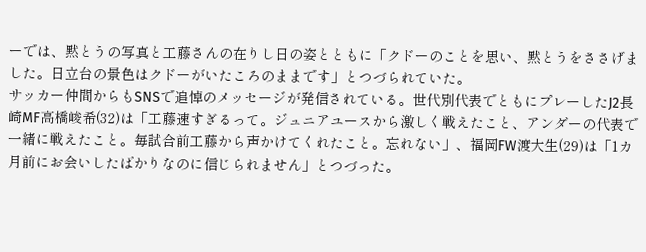ーでは、黙とうの写真と工藤さんの在りし日の姿とともに「クドーのことを思い、黙とうをささげました。日立台の景色はクドーがいたころのままです」とつづられていた。
サッカー仲間からもSNSで追悼のメッセージが発信されている。世代別代表でともにプレーしたJ2長崎MF高橋峻希(32)は「工藤速すぎるって。ジュニアユースから激しく戦えたこと、アンダーの代表で一緒に戦えたこと。毎試合前工藤から声かけてくれたこと。忘れない」、福岡FW渡大生(29)は「1カ月前にお会いしたばかりなのに信じられません」とつづった。